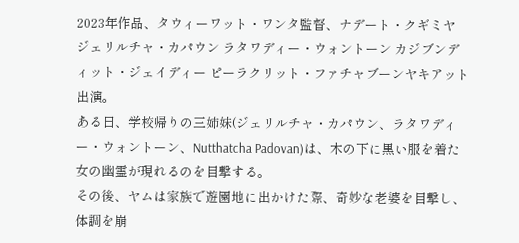2023年作品、タウィーワット・ワンタ監督、ナデート・クギミヤ ジェリルチャ・カパウン ラタワディー・ウォントーン カジブンディット・ジェイディー ピーラクリット・ファチャブーンヤキアット出演。
ある日、学校帰りの三姉妹(ジェリルチャ・カパウン、ラタワディー・ウォントーン、Nutthatcha Padovan)は、木の下に黒い服を着た女の幽霊が現れるのを目撃する。
その後、ヤムは家族で遊園地に出かけた際、奇妙な老婆を目撃し、体調を崩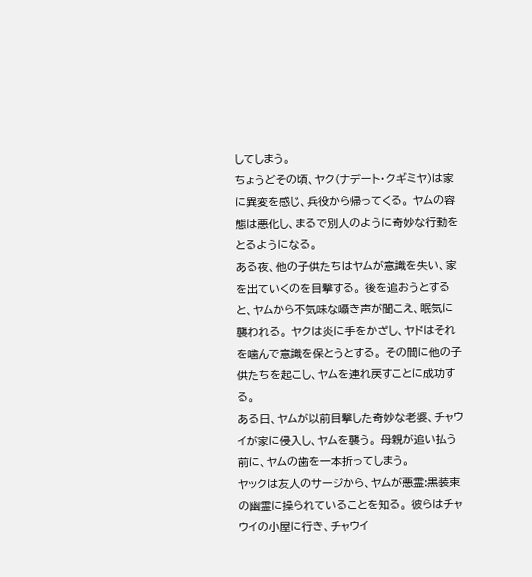してしまう。
ちょうどその頃、ヤク(ナデート・クギミヤ)は家に異変を感じ、兵役から帰ってくる。 ヤムの容態は悪化し、まるで別人のように奇妙な行動をとるようになる。
ある夜、他の子供たちはヤムが意識を失い、家を出ていくのを目撃する。 後を追おうとすると、ヤムから不気味な囁き声が聞こえ、眠気に襲われる。 ヤクは炎に手をかざし、ヤドはそれを噛んで意識を保とうとする。 その間に他の子供たちを起こし、ヤムを連れ戻すことに成功する。
ある日、ヤムが以前目撃した奇妙な老婆、チャウイが家に侵入し、ヤムを襲う。 母親が追い払う前に、ヤムの歯を一本折ってしまう。
ヤックは友人のサージから、ヤムが悪霊:黒装束の幽霊に操られていることを知る。 彼らはチャウイの小屋に行き、チャウイ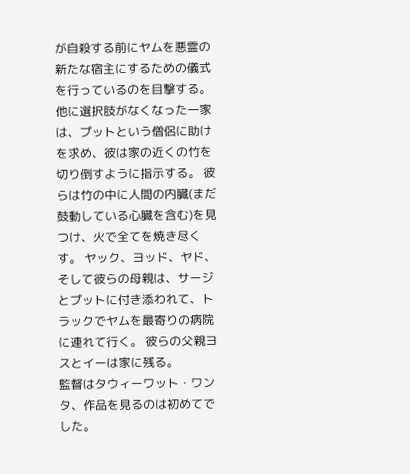が自殺する前にヤムを悪霊の新たな宿主にするための儀式を行っているのを目撃する。 他に選択肢がなくなった一家は、プットという僧侶に助けを求め、彼は家の近くの竹を切り倒すように指示する。 彼らは竹の中に人間の内臓(まだ鼓動している心臓を含む)を見つけ、火で全てを焼き尽くす。 ヤック、ヨッド、ヤド、そして彼らの母親は、サージとプットに付き添われて、トラックでヤムを最寄りの病院に連れて行く。 彼らの父親ヨスとイーは家に残る。
監督はタウィーワット・ワンタ、作品を見るのは初めてでした。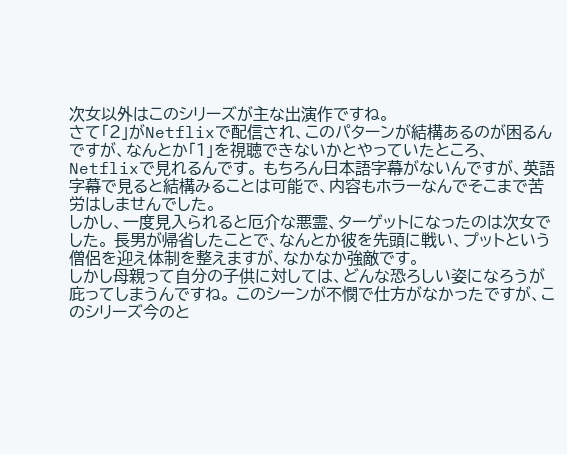次女以外はこのシリーズが主な出演作ですね。
さて「2」がNetflixで配信され、このパターンが結構あるのが困るんですが、なんとか「1」を視聴できないかとやっていたところ、Netflixで見れるんです。 もちろん日本語字幕がないんですが、英語字幕で見ると結構みることは可能で、内容もホラーなんでそこまで苦労はしませんでした。
しかし、一度見入られると厄介な悪霊、ターゲットになったのは次女でした。 長男が帰省したことで、なんとか彼を先頭に戦い、プットという僧侶を迎え体制を整えますが、なかなか強敵です。
しかし母親って自分の子供に対しては、どんな恐ろしい姿になろうが庇ってしまうんですね。 このシーンが不憫で仕方がなかったですが、このシリーズ今のと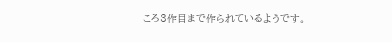ころ3作目まで作られているようです。